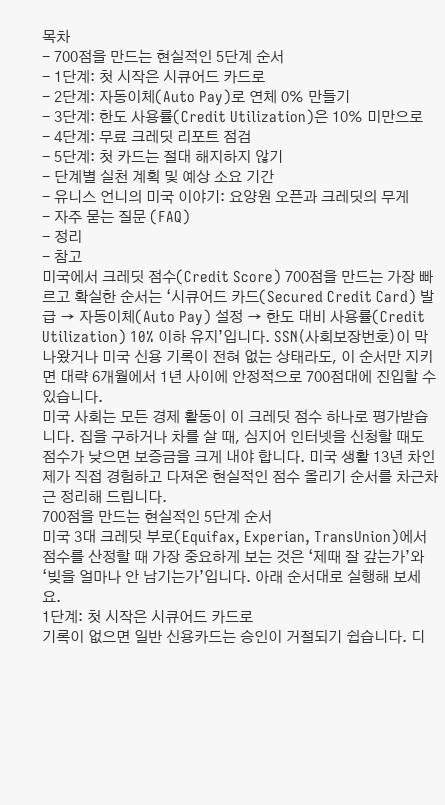목차
- 700점을 만드는 현실적인 5단계 순서
- 1단계: 첫 시작은 시큐어드 카드로
- 2단계: 자동이체(Auto Pay)로 연체 0% 만들기
- 3단계: 한도 사용률(Credit Utilization)은 10% 미만으로
- 4단계: 무료 크레딧 리포트 점검
- 5단계: 첫 카드는 절대 해지하지 않기
- 단계별 실천 계획 및 예상 소요 기간
- 유니스 언니의 미국 이야기: 요양원 오픈과 크레딧의 무게
- 자주 묻는 질문 (FAQ)
- 정리
- 참고
미국에서 크레딧 점수(Credit Score) 700점을 만드는 가장 빠르고 확실한 순서는 ‘시큐어드 카드(Secured Credit Card) 발급 → 자동이체(Auto Pay) 설정 → 한도 대비 사용률(Credit Utilization) 10% 이하 유지’입니다. SSN(사회보장번호)이 막 나왔거나 미국 신용 기록이 전혀 없는 상태라도, 이 순서만 지키면 대략 6개월에서 1년 사이에 안정적으로 700점대에 진입할 수 있습니다.
미국 사회는 모든 경제 활동이 이 크레딧 점수 하나로 평가받습니다. 집을 구하거나 차를 살 때, 심지어 인터넷을 신청할 때도 점수가 낮으면 보증금을 크게 내야 합니다. 미국 생활 13년 차인 제가 직접 경험하고 다져온 현실적인 점수 올리기 순서를 차근차근 정리해 드립니다.
700점을 만드는 현실적인 5단계 순서
미국 3대 크레딧 부로(Equifax, Experian, TransUnion)에서 점수를 산정할 때 가장 중요하게 보는 것은 ‘제때 잘 갚는가’와 ‘빚을 얼마나 안 남기는가’입니다. 아래 순서대로 실행해 보세요.
1단계: 첫 시작은 시큐어드 카드로
기록이 없으면 일반 신용카드는 승인이 거절되기 쉽습니다. 디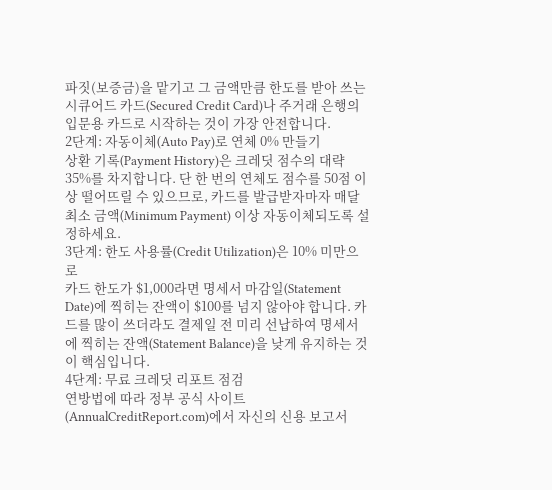파짓(보증금)을 맡기고 그 금액만큼 한도를 받아 쓰는 시큐어드 카드(Secured Credit Card)나 주거래 은행의 입문용 카드로 시작하는 것이 가장 안전합니다.
2단계: 자동이체(Auto Pay)로 연체 0% 만들기
상환 기록(Payment History)은 크레딧 점수의 대략 35%를 차지합니다. 단 한 번의 연체도 점수를 50점 이상 떨어뜨릴 수 있으므로, 카드를 발급받자마자 매달 최소 금액(Minimum Payment) 이상 자동이체되도록 설정하세요.
3단계: 한도 사용률(Credit Utilization)은 10% 미만으로
카드 한도가 $1,000라면 명세서 마감일(Statement Date)에 찍히는 잔액이 $100를 넘지 않아야 합니다. 카드를 많이 쓰더라도 결제일 전 미리 선납하여 명세서에 찍히는 잔액(Statement Balance)을 낮게 유지하는 것이 핵심입니다.
4단계: 무료 크레딧 리포트 점검
연방법에 따라 정부 공식 사이트(AnnualCreditReport.com)에서 자신의 신용 보고서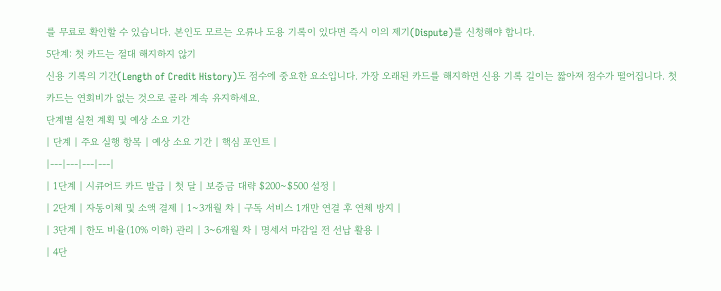를 무료로 확인할 수 있습니다. 본인도 모르는 오류나 도용 기록이 있다면 즉시 이의 제기(Dispute)를 신청해야 합니다.
5단계: 첫 카드는 절대 해지하지 않기
신용 기록의 기간(Length of Credit History)도 점수에 중요한 요소입니다. 가장 오래된 카드를 해지하면 신용 기록 길이는 짧아져 점수가 떨어집니다. 첫 카드는 연회비가 없는 것으로 골라 계속 유지하세요.
단계별 실천 계획 및 예상 소요 기간
| 단계 | 주요 실행 항목 | 예상 소요 기간 | 핵심 포인트 |
|---|---|---|---|
| 1단계 | 시큐어드 카드 발급 | 첫 달 | 보증금 대략 $200~$500 설정 |
| 2단계 | 자동이체 및 소액 결제 | 1~3개월 차 | 구독 서비스 1개만 연결 후 연체 방지 |
| 3단계 | 한도 비율(10% 이하) 관리 | 3~6개월 차 | 명세서 마감일 전 선납 활용 |
| 4단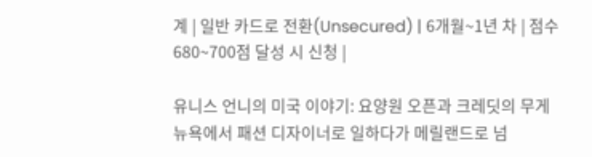계 | 일반 카드로 전환(Unsecured) | 6개월~1년 차 | 점수 680~700점 달성 시 신청 |

유니스 언니의 미국 이야기: 요양원 오픈과 크레딧의 무게
뉴욕에서 패션 디자이너로 일하다가 메릴랜드로 넘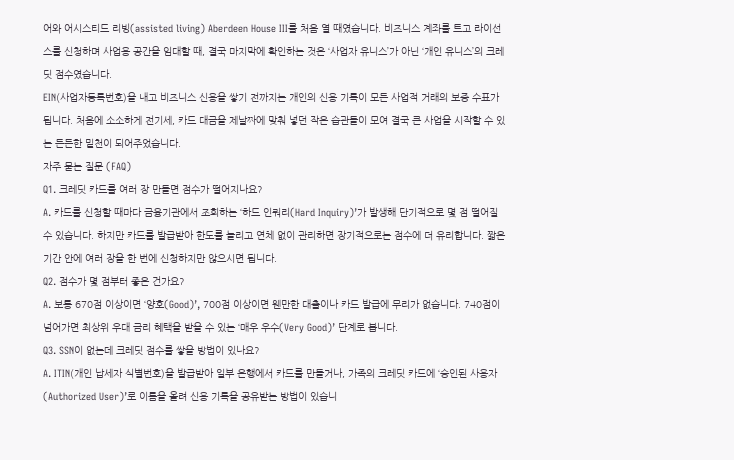어와 어시스티드 리빙(assisted living) Aberdeen House III를 처음 열 때였습니다. 비즈니스 계좌를 트고 라이선스를 신청하며 사업용 공간을 임대할 때, 결국 마지막에 확인하는 것은 ‘사업자 유니스’가 아닌 ‘개인 유니스’의 크레딧 점수였습니다.
EIN(사업자등록번호)을 내고 비즈니스 신용을 쌓기 전까지는 개인의 신용 기록이 모든 사업적 거래의 보증 수표가 됩니다. 처음에 소소하게 전기세, 카드 대금을 제날짜에 맞춰 넣던 작은 습관들이 모여 결국 큰 사업을 시작할 수 있는 든든한 밑천이 되어주었습니다.
자주 묻는 질문 (FAQ)
Q1. 크레딧 카드를 여러 장 만들면 점수가 떨어지나요?
A. 카드를 신청할 때마다 금융기관에서 조회하는 ‘하드 인쿼리(Hard Inquiry)’가 발생해 단기적으로 몇 점 떨어질 수 있습니다. 하지만 카드를 발급받아 한도를 늘리고 연체 없이 관리하면 장기적으로는 점수에 더 유리합니다. 짧은 기간 안에 여러 장을 한 번에 신청하지만 않으시면 됩니다.
Q2. 점수가 몇 점부터 좋은 건가요?
A. 보통 670점 이상이면 ‘양호(Good)’, 700점 이상이면 웬만한 대출이나 카드 발급에 무리가 없습니다. 740점이 넘어가면 최상위 우대 금리 혜택을 받을 수 있는 ‘매우 우수(Very Good)’ 단계로 봅니다.
Q3. SSN이 없는데 크레딧 점수를 쌓을 방법이 있나요?
A. ITIN(개인 납세자 식별번호)을 발급받아 일부 은행에서 카드를 만들거나, 가족의 크레딧 카드에 ‘승인된 사용자(Authorized User)’로 이름을 올려 신용 기록을 공유받는 방법이 있습니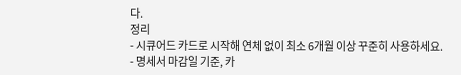다.
정리
- 시큐어드 카드로 시작해 연체 없이 최소 6개월 이상 꾸준히 사용하세요.
- 명세서 마감일 기준, 카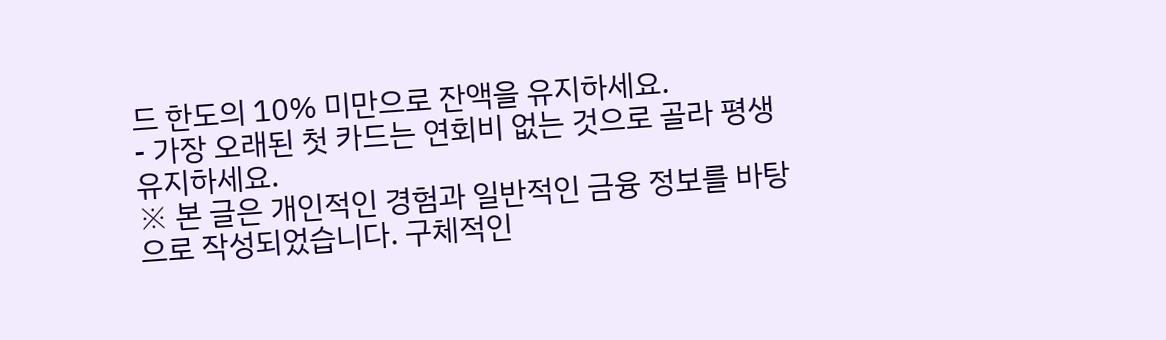드 한도의 10% 미만으로 잔액을 유지하세요.
- 가장 오래된 첫 카드는 연회비 없는 것으로 골라 평생 유지하세요.
※ 본 글은 개인적인 경험과 일반적인 금융 정보를 바탕으로 작성되었습니다. 구체적인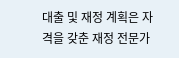대출 및 재정 계획은 자격을 갖춘 재정 전문가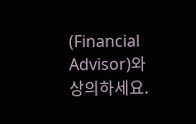(Financial Advisor)와 상의하세요.